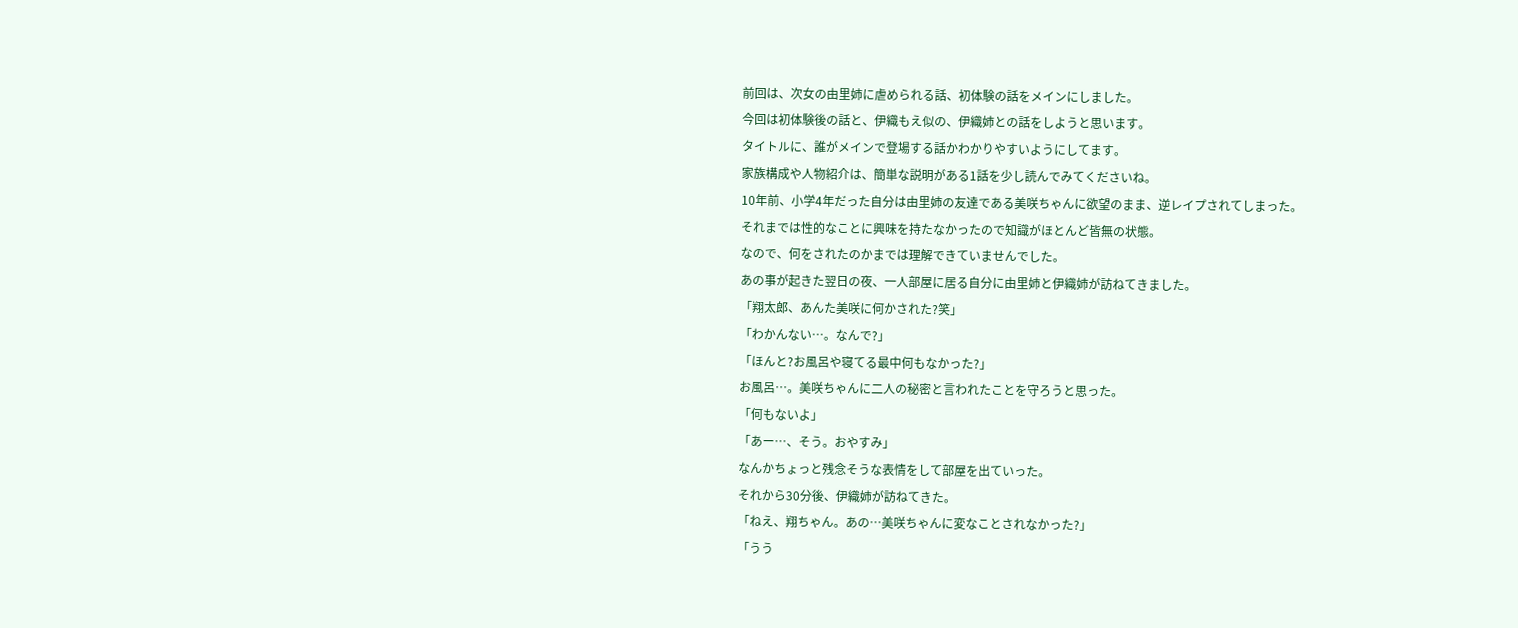前回は、次女の由里姉に虐められる話、初体験の話をメインにしました。
今回は初体験後の話と、伊織もえ似の、伊織姉との話をしようと思います。
タイトルに、誰がメインで登場する話かわかりやすいようにしてます。
家族構成や人物紹介は、簡単な説明がある1話を少し読んでみてくださいね。
10年前、小学4年だった自分は由里姉の友達である美咲ちゃんに欲望のまま、逆レイプされてしまった。
それまでは性的なことに興味を持たなかったので知識がほとんど皆無の状態。
なので、何をされたのかまでは理解できていませんでした。
あの事が起きた翌日の夜、一人部屋に居る自分に由里姉と伊織姉が訪ねてきました。
「翔太郎、あんた美咲に何かされた?笑」
「わかんない…。なんで?」
「ほんと?お風呂や寝てる最中何もなかった?」
お風呂…。美咲ちゃんに二人の秘密と言われたことを守ろうと思った。
「何もないよ」
「あー…、そう。おやすみ」
なんかちょっと残念そうな表情をして部屋を出ていった。
それから30分後、伊織姉が訪ねてきた。
「ねえ、翔ちゃん。あの…美咲ちゃんに変なことされなかった?」
「うう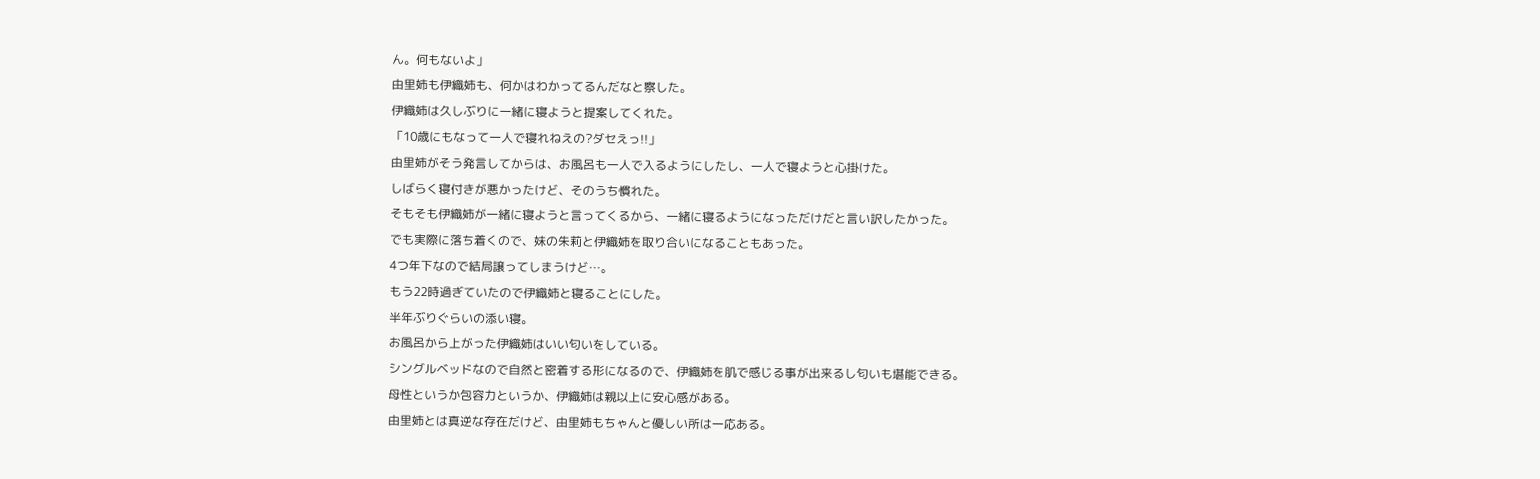ん。何もないよ」
由里姉も伊織姉も、何かはわかってるんだなと察した。
伊織姉は久しぶりに一緒に寝ようと提案してくれた。
「10歳にもなって一人で寝れねえの?ダセえっ!!」
由里姉がそう発言してからは、お風呂も一人で入るようにしたし、一人で寝ようと心掛けた。
しばらく寝付きが悪かったけど、そのうち慣れた。
そもそも伊織姉が一緒に寝ようと言ってくるから、一緒に寝るようになっただけだと言い訳したかった。
でも実際に落ち着くので、妹の朱莉と伊織姉を取り合いになることもあった。
4つ年下なので結局譲ってしまうけど…。
もう22時過ぎていたので伊織姉と寝ることにした。
半年ぶりぐらいの添い寝。
お風呂から上がった伊織姉はいい匂いをしている。
シングルベッドなので自然と密着する形になるので、伊織姉を肌で感じる事が出来るし匂いも堪能できる。
母性というか包容力というか、伊織姉は親以上に安心感がある。
由里姉とは真逆な存在だけど、由里姉もちゃんと優しい所は一応ある。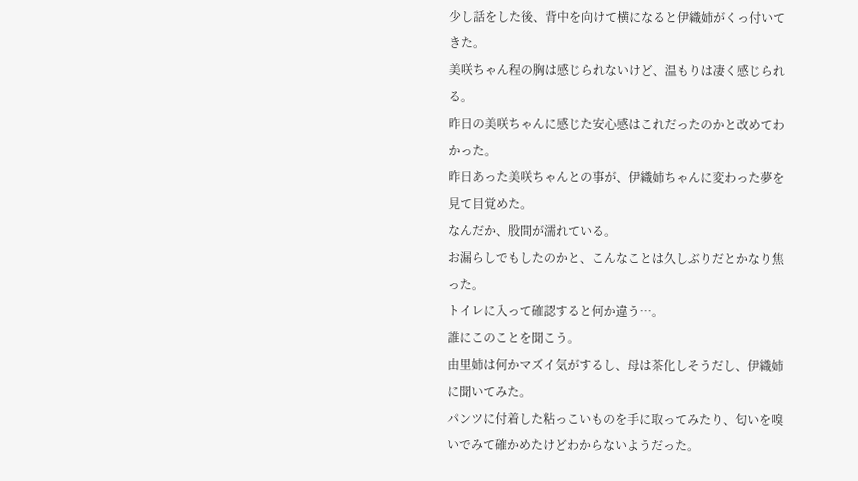少し話をした後、背中を向けて横になると伊織姉がくっ付いてきた。
美咲ちゃん程の胸は感じられないけど、温もりは凄く感じられる。
昨日の美咲ちゃんに感じた安心感はこれだったのかと改めてわかった。
昨日あった美咲ちゃんとの事が、伊織姉ちゃんに変わった夢を見て目覚めた。
なんだか、股間が濡れている。
お漏らしでもしたのかと、こんなことは久しぶりだとかなり焦った。
トイレに入って確認すると何か違う…。
誰にこのことを聞こう。
由里姉は何かマズイ気がするし、母は茶化しそうだし、伊織姉に聞いてみた。
パンツに付着した粘っこいものを手に取ってみたり、匂いを嗅いでみて確かめたけどわからないようだった。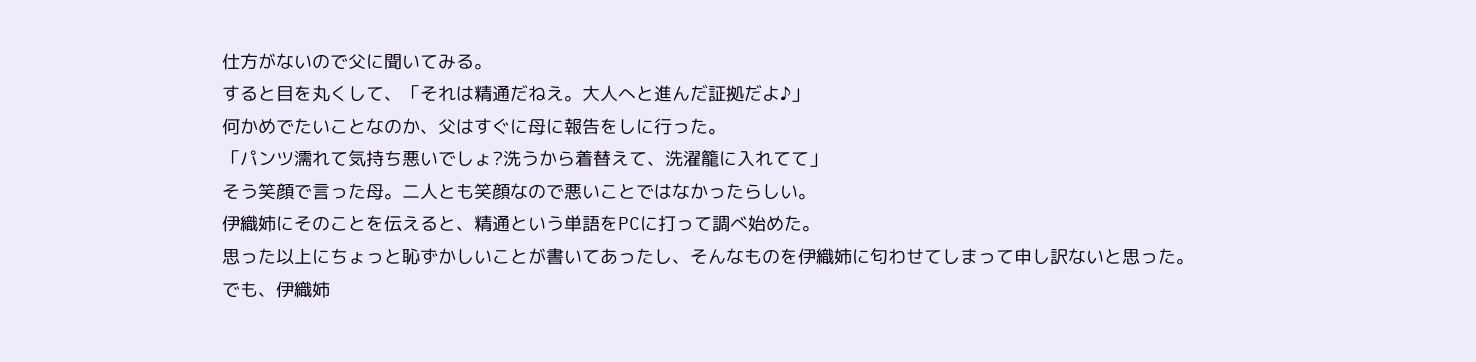仕方がないので父に聞いてみる。
すると目を丸くして、「それは精通だねえ。大人へと進んだ証拠だよ♪」
何かめでたいことなのか、父はすぐに母に報告をしに行った。
「パンツ濡れて気持ち悪いでしょ?洗うから着替えて、洗濯籠に入れてて」
そう笑顔で言った母。二人とも笑顔なので悪いことではなかったらしい。
伊織姉にそのことを伝えると、精通という単語をPCに打って調べ始めた。
思った以上にちょっと恥ずかしいことが書いてあったし、そんなものを伊織姉に匂わせてしまって申し訳ないと思った。
でも、伊織姉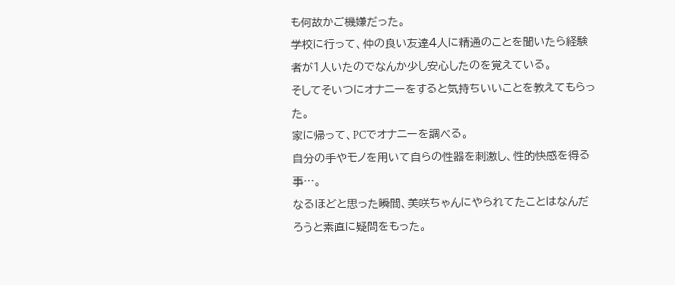も何故かご機嫌だった。
学校に行って、仲の良い友達4人に精通のことを聞いたら経験者が1人いたのでなんか少し安心したのを覚えている。
そしてそいつにオナニーをすると気持ちいいことを教えてもらった。
家に帰って、PCでオナニーを調べる。
自分の手やモノを用いて自らの性器を刺激し、性的快感を得る事…。
なるほどと思った瞬間、美咲ちゃんにやられてたことはなんだろうと素直に疑問をもった。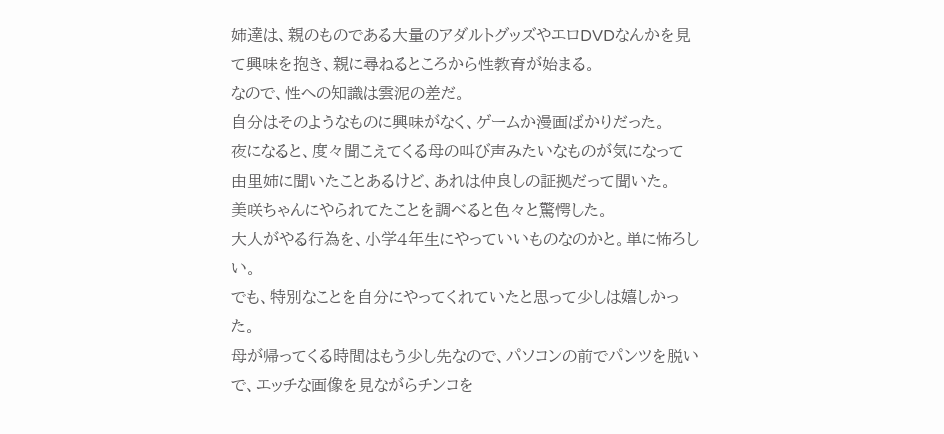姉達は、親のものである大量のアダルトグッズやエロDVDなんかを見て興味を抱き、親に尋ねるところから性教育が始まる。
なので、性への知識は雲泥の差だ。
自分はそのようなものに興味がなく、ゲームか漫画ばかりだった。
夜になると、度々聞こえてくる母の叫び声みたいなものが気になって由里姉に聞いたことあるけど、あれは仲良しの証拠だって聞いた。
美咲ちゃんにやられてたことを調べると色々と驚愕した。
大人がやる行為を、小学4年生にやっていいものなのかと。単に怖ろしい。
でも、特別なことを自分にやってくれていたと思って少しは嬉しかった。
母が帰ってくる時間はもう少し先なので、パソコンの前でパンツを脱いで、エッチな画像を見ながらチンコを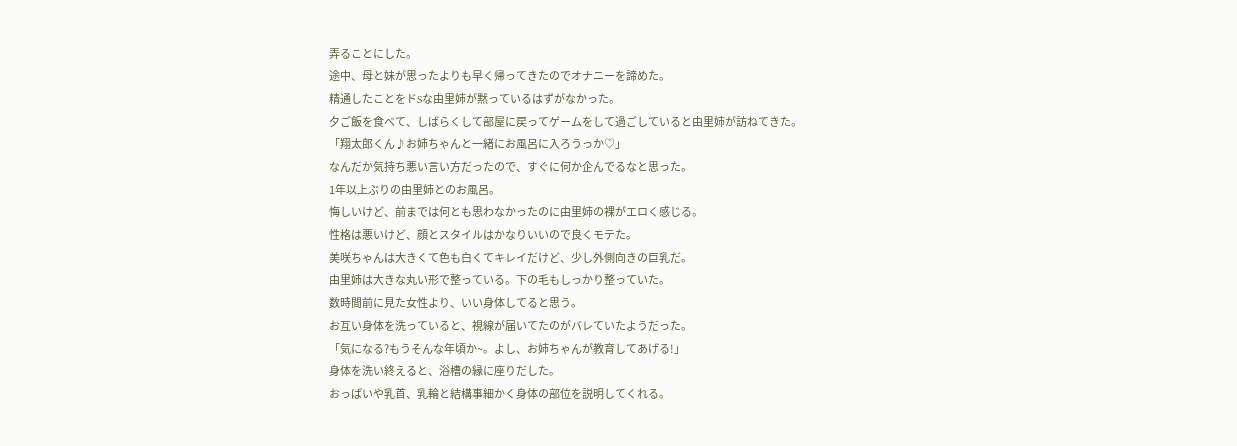弄ることにした。
途中、母と妹が思ったよりも早く帰ってきたのでオナニーを諦めた。
精通したことをドSな由里姉が黙っているはずがなかった。
夕ご飯を食べて、しばらくして部屋に戻ってゲームをして過ごしていると由里姉が訪ねてきた。
「翔太郎くん♪お姉ちゃんと一緒にお風呂に入ろうっか♡」
なんだか気持ち悪い言い方だったので、すぐに何か企んでるなと思った。
1年以上ぶりの由里姉とのお風呂。
悔しいけど、前までは何とも思わなかったのに由里姉の裸がエロく感じる。
性格は悪いけど、顔とスタイルはかなりいいので良くモテた。
美咲ちゃんは大きくて色も白くてキレイだけど、少し外側向きの巨乳だ。
由里姉は大きな丸い形で整っている。下の毛もしっかり整っていた。
数時間前に見た女性より、いい身体してると思う。
お互い身体を洗っていると、視線が届いてたのがバレていたようだった。
「気になる?もうそんな年頃か~。よし、お姉ちゃんが教育してあげる!」
身体を洗い終えると、浴槽の縁に座りだした。
おっぱいや乳首、乳輪と結構事細かく身体の部位を説明してくれる。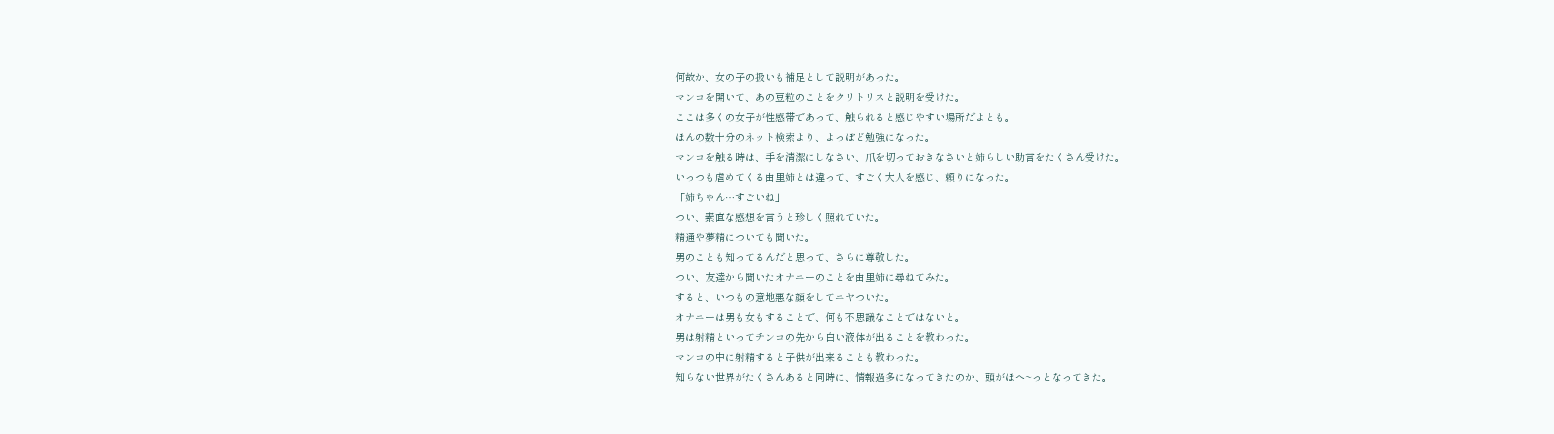何故か、女の子の扱いも補足として説明があった。
マンコを開いて、あの豆粒のことをクリトリスと説明を受けた。
ここは多くの女子が性感帯であって、触られると感じやすい場所だよとも。
ほんの数十分のネット検索より、よっぽど勉強になった。
マンコを触る時は、手を清潔にしなさい、爪を切っておきなさいと姉らしい助言をたくさん受けた。
いっつも虐めてくる由里姉とは違って、すごく大人を感じ、頼りになった。
「姉ちゃん…すごいね」
つい、素直な感想を言うと珍しく照れていた。
精通や夢精についても聞いた。
男のことも知ってるんだと思って、さらに尊敬した。
つい、友達から聞いたオナニーのことを由里姉に尋ねてみた。
すると、いつもの意地悪な顔をしてニヤついた。
オナニーは男も女もすることで、何も不思議なことではないと。
男は射精といってチンコの先から白い液体が出ることを教わった。
マンコの中に射精すると子供が出来ることも教わった。
知らない世界がたくさんあると同時に、情報過多になってきたのか、頭がほへ~っとなってきた。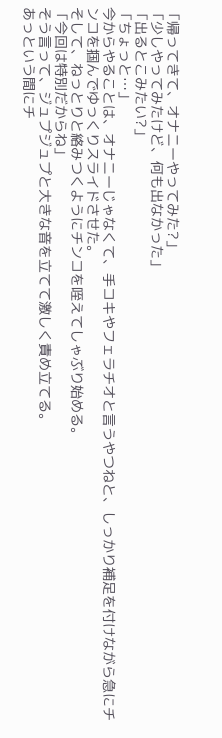「帰ってきて、オナニーやってみた?」
「少しやってみたけど、何も出なかった」
「出るとこみたい?」
「ちょっと…」
今からやることは、オナニーじゃなくて、手コキやフェラチオと言うやつねと、しっかり補足を付けながら急にチンコを掴んでゆっくりスライドさせた。
そして、ねっとりと絡みつくようにチンコを咥えてしゃぶり始める。
「今回は特別だからね」
そう言って、ジュプジュプと大きな音を立てて激しく責め立てる。
あっという間にチ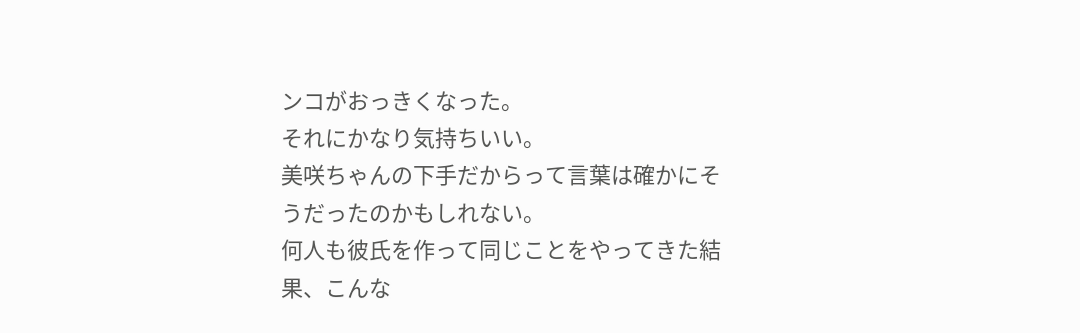ンコがおっきくなった。
それにかなり気持ちいい。
美咲ちゃんの下手だからって言葉は確かにそうだったのかもしれない。
何人も彼氏を作って同じことをやってきた結果、こんな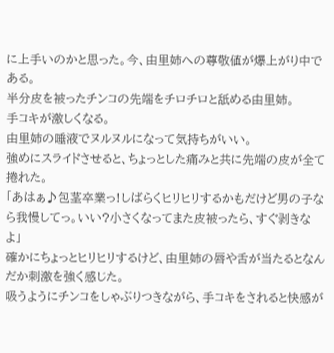に上手いのかと思った。今、由里姉への尊敬値が爆上がり中である。
半分皮を被ったチンコの先端をチロチロと舐める由里姉。
手コキが激しくなる。
由里姉の唾液でヌルヌルになって気持ちがいい。
強めにスライドさせると、ちょっとした痛みと共に先端の皮が全て捲れた。
「あはぁ♪包茎卒業っ!しばらくヒリヒリするかもだけど男の子なら我慢してっ。いい?小さくなってまた皮被ったら、すぐ剥きなよ」
確かにちょっとヒリヒリするけど、由里姉の唇や舌が当たるとなんだか刺激を強く感じた。
吸うようにチンコをしゃぶりつきながら、手コキをされると快感が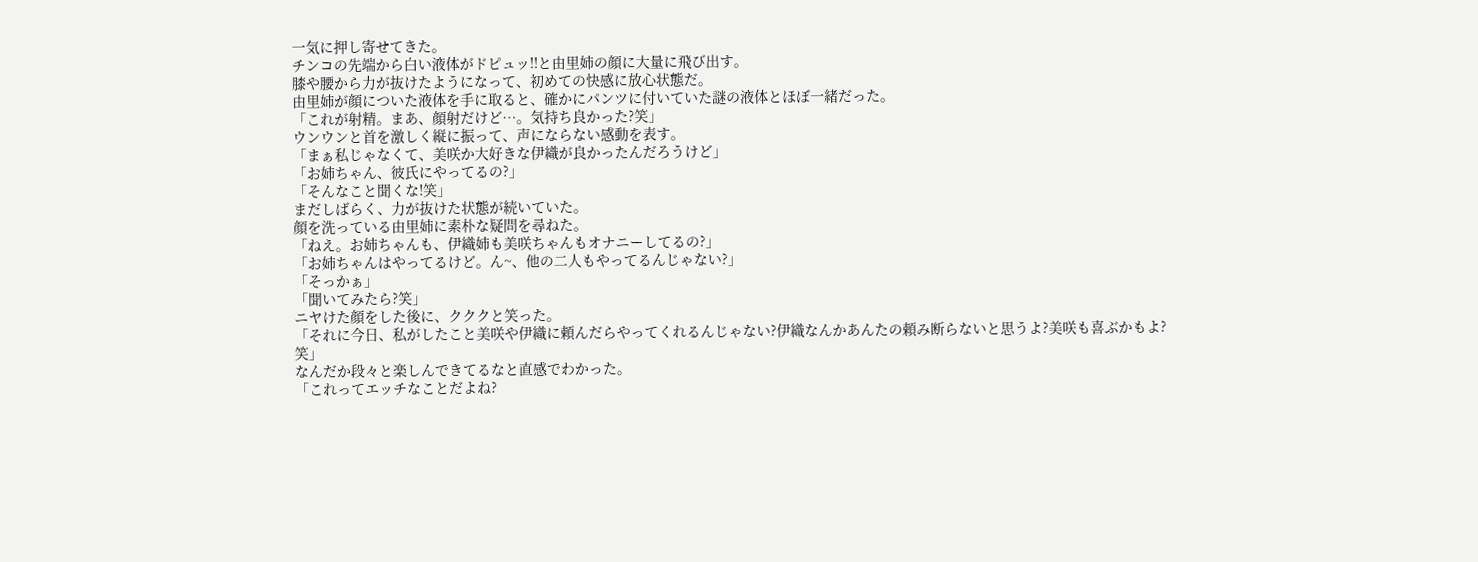一気に押し寄せてきた。
チンコの先端から白い液体がドピュッ!!と由里姉の顔に大量に飛び出す。
膝や腰から力が抜けたようになって、初めての快感に放心状態だ。
由里姉が顔についた液体を手に取ると、確かにパンツに付いていた謎の液体とほぼ一緒だった。
「これが射精。まあ、顔射だけど…。気持ち良かった?笑」
ウンウンと首を激しく縦に振って、声にならない感動を表す。
「まぁ私じゃなくて、美咲か大好きな伊織が良かったんだろうけど」
「お姉ちゃん、彼氏にやってるの?」
「そんなこと聞くな!笑」
まだしばらく、力が抜けた状態が続いていた。
顔を洗っている由里姉に素朴な疑問を尋ねた。
「ねえ。お姉ちゃんも、伊織姉も美咲ちゃんもオナニーしてるの?」
「お姉ちゃんはやってるけど。ん~、他の二人もやってるんじゃない?」
「そっかぁ」
「聞いてみたら?笑」
ニヤけた顔をした後に、クククと笑った。
「それに今日、私がしたこと美咲や伊織に頼んだらやってくれるんじゃない?伊織なんかあんたの頼み断らないと思うよ?美咲も喜ぶかもよ?笑」
なんだか段々と楽しんできてるなと直感でわかった。
「これってエッチなことだよね?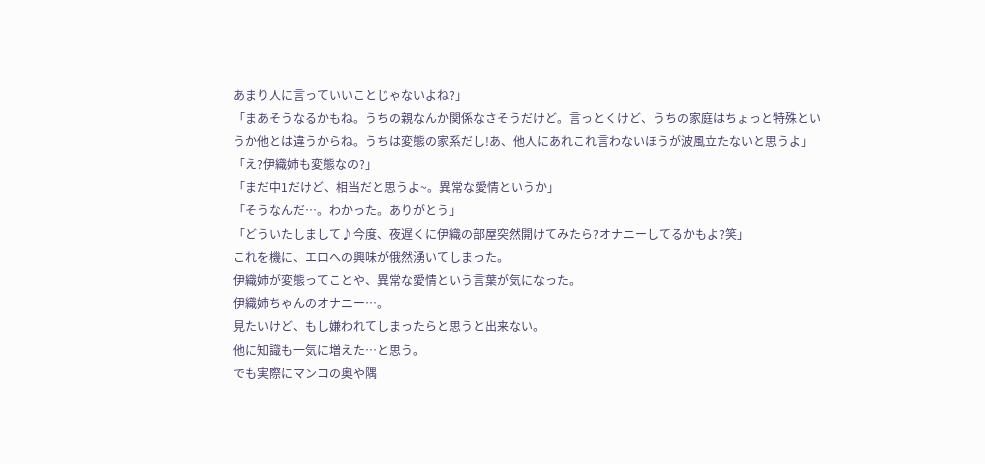あまり人に言っていいことじゃないよね?」
「まあそうなるかもね。うちの親なんか関係なさそうだけど。言っとくけど、うちの家庭はちょっと特殊というか他とは違うからね。うちは変態の家系だし!あ、他人にあれこれ言わないほうが波風立たないと思うよ」
「え?伊織姉も変態なの?」
「まだ中1だけど、相当だと思うよ~。異常な愛情というか」
「そうなんだ…。わかった。ありがとう」
「どういたしまして♪今度、夜遅くに伊織の部屋突然開けてみたら?オナニーしてるかもよ?笑」
これを機に、エロへの興味が俄然湧いてしまった。
伊織姉が変態ってことや、異常な愛情という言葉が気になった。
伊織姉ちゃんのオナニー…。
見たいけど、もし嫌われてしまったらと思うと出来ない。
他に知識も一気に増えた…と思う。
でも実際にマンコの奥や隅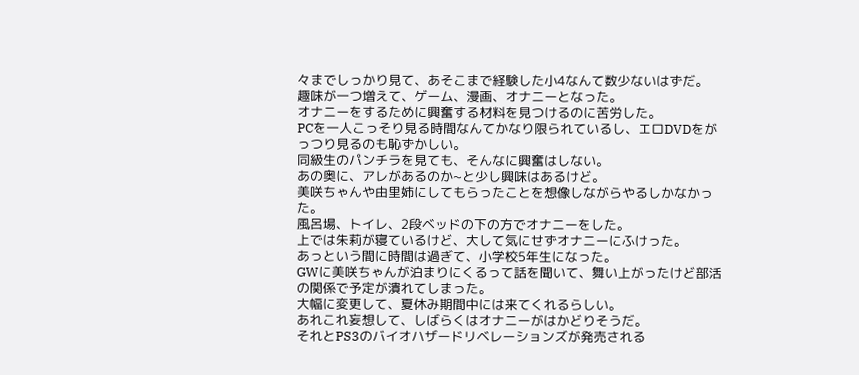々までしっかり見て、あそこまで経験した小4なんて数少ないはずだ。
趣味が一つ増えて、ゲーム、漫画、オナニーとなった。
オナニーをするために興奮する材料を見つけるのに苦労した。
PCを一人こっそり見る時間なんてかなり限られているし、エロDVDをがっつり見るのも恥ずかしい。
同級生のパンチラを見ても、そんなに興奮はしない。
あの奥に、アレがあるのか~と少し興味はあるけど。
美咲ちゃんや由里姉にしてもらったことを想像しながらやるしかなかった。
風呂場、トイレ、2段ベッドの下の方でオナニーをした。
上では朱莉が寝ているけど、大して気にせずオナニーにふけった。
あっという間に時間は過ぎて、小学校5年生になった。
GWに美咲ちゃんが泊まりにくるって話を聞いて、舞い上がったけど部活の関係で予定が潰れてしまった。
大幅に変更して、夏休み期間中には来てくれるらしい。
あれこれ妄想して、しばらくはオナニーがはかどりそうだ。
それとPS3のバイオハザードリベレーションズが発売される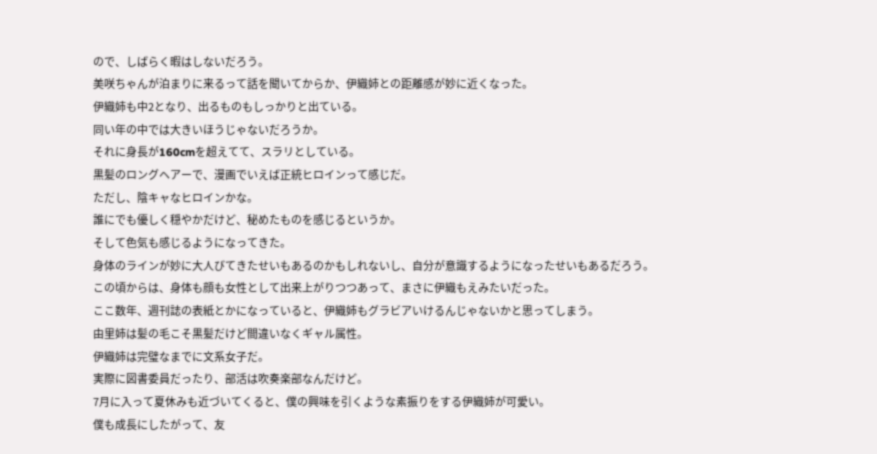ので、しばらく暇はしないだろう。
美咲ちゃんが泊まりに来るって話を聞いてからか、伊織姉との距離感が妙に近くなった。
伊織姉も中2となり、出るものもしっかりと出ている。
同い年の中では大きいほうじゃないだろうか。
それに身長が160cmを超えてて、スラリとしている。
黒髪のロングヘアーで、漫画でいえば正統ヒロインって感じだ。
ただし、陰キャなヒロインかな。
誰にでも優しく穏やかだけど、秘めたものを感じるというか。
そして色気も感じるようになってきた。
身体のラインが妙に大人びてきたせいもあるのかもしれないし、自分が意識するようになったせいもあるだろう。
この頃からは、身体も顔も女性として出来上がりつつあって、まさに伊織もえみたいだった。
ここ数年、週刊誌の表紙とかになっていると、伊織姉もグラビアいけるんじゃないかと思ってしまう。
由里姉は髪の毛こそ黒髪だけど間違いなくギャル属性。
伊織姉は完璧なまでに文系女子だ。
実際に図書委員だったり、部活は吹奏楽部なんだけど。
7月に入って夏休みも近づいてくると、僕の興味を引くような素振りをする伊織姉が可愛い。
僕も成長にしたがって、友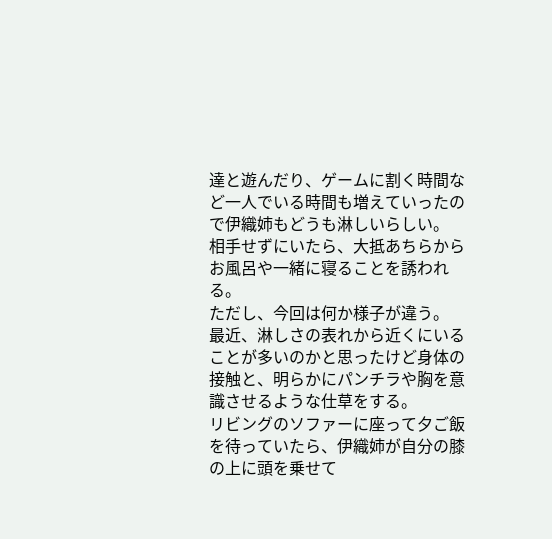達と遊んだり、ゲームに割く時間など一人でいる時間も増えていったので伊織姉もどうも淋しいらしい。
相手せずにいたら、大抵あちらからお風呂や一緒に寝ることを誘われる。
ただし、今回は何か様子が違う。
最近、淋しさの表れから近くにいることが多いのかと思ったけど身体の接触と、明らかにパンチラや胸を意識させるような仕草をする。
リビングのソファーに座って夕ご飯を待っていたら、伊織姉が自分の膝の上に頭を乗せて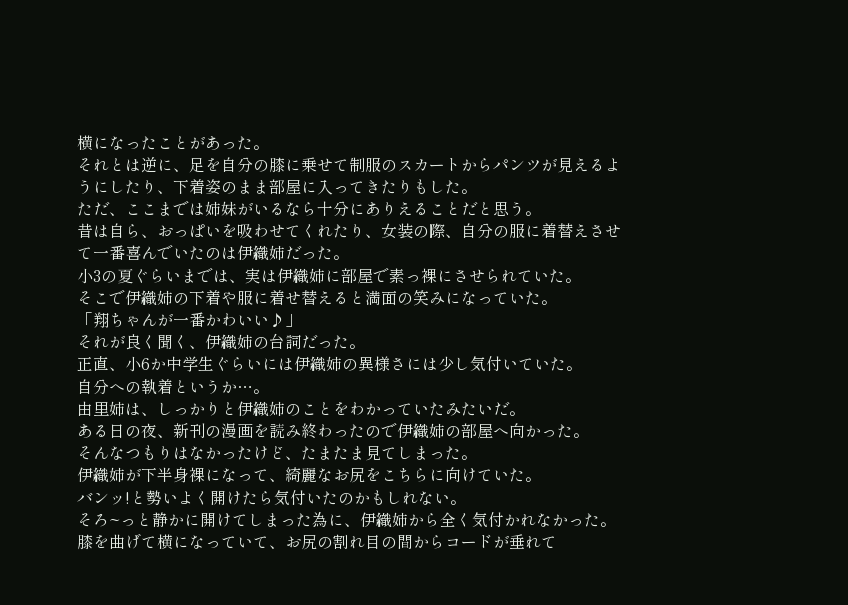横になったことがあった。
それとは逆に、足を自分の膝に乗せて制服のスカートからパンツが見えるようにしたり、下着姿のまま部屋に入ってきたりもした。
ただ、ここまでは姉妹がいるなら十分にありえることだと思う。
昔は自ら、おっぱいを吸わせてくれたり、女装の際、自分の服に着替えさせて一番喜んでいたのは伊織姉だった。
小3の夏ぐらいまでは、実は伊織姉に部屋で素っ裸にさせられていた。
そこで伊織姉の下着や服に着せ替えると満面の笑みになっていた。
「翔ちゃんが一番かわいい♪」
それが良く聞く、伊織姉の台詞だった。
正直、小6か中学生ぐらいには伊織姉の異様さには少し気付いていた。
自分への執着というか…。
由里姉は、しっかりと伊織姉のことをわかっていたみたいだ。
ある日の夜、新刊の漫画を読み終わったので伊織姉の部屋へ向かった。
そんなつもりはなかったけど、たまたま見てしまった。
伊織姉が下半身裸になって、綺麗なお尻をこちらに向けていた。
バンッ!と勢いよく開けたら気付いたのかもしれない。
そろ~っと静かに開けてしまった為に、伊織姉から全く気付かれなかった。
膝を曲げて横になっていて、お尻の割れ目の間からコードが垂れて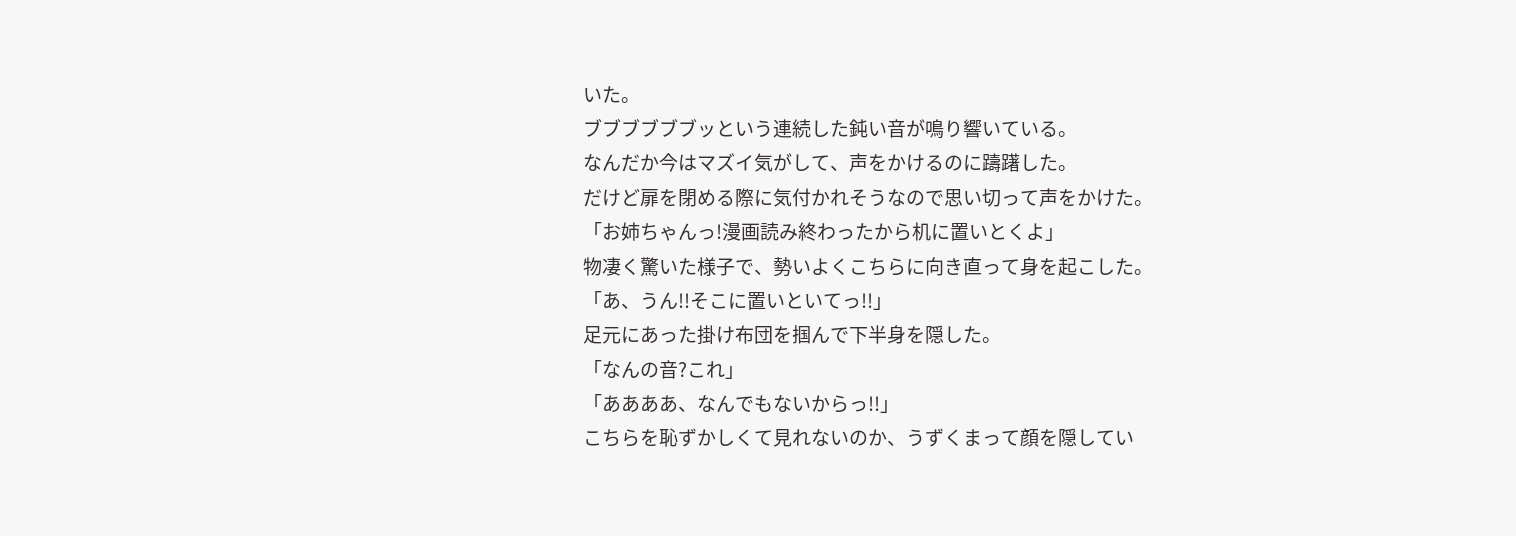いた。
ブブブブブブッという連続した鈍い音が鳴り響いている。
なんだか今はマズイ気がして、声をかけるのに躊躇した。
だけど扉を閉める際に気付かれそうなので思い切って声をかけた。
「お姉ちゃんっ!漫画読み終わったから机に置いとくよ」
物凄く驚いた様子で、勢いよくこちらに向き直って身を起こした。
「あ、うん!!そこに置いといてっ!!」
足元にあった掛け布団を掴んで下半身を隠した。
「なんの音?これ」
「ああああ、なんでもないからっ!!」
こちらを恥ずかしくて見れないのか、うずくまって顔を隠してい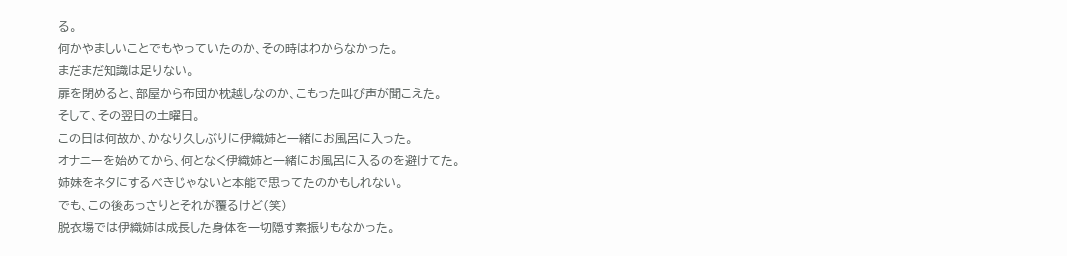る。
何かやましいことでもやっていたのか、その時はわからなかった。
まだまだ知識は足りない。
扉を閉めると、部屋から布団か枕越しなのか、こもった叫び声が聞こえた。
そして、その翌日の土曜日。
この日は何故か、かなり久しぶりに伊織姉と一緒にお風呂に入った。
オナニーを始めてから、何となく伊織姉と一緒にお風呂に入るのを避けてた。
姉妹をネタにするべきじゃないと本能で思ってたのかもしれない。
でも、この後あっさりとそれが覆るけど(笑)
脱衣場では伊織姉は成長した身体を一切隠す素振りもなかった。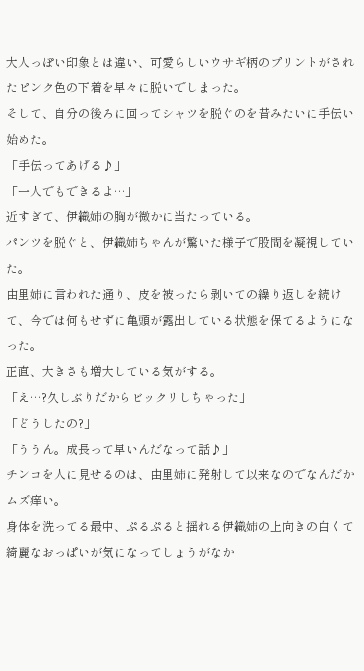大人っぽい印象とは違い、可愛らしいウサギ柄のプリントがされたピンク色の下着を早々に脱いでしまった。
そして、自分の後ろに回ってシャツを脱ぐのを昔みたいに手伝い始めた。
「手伝ってあげる♪」
「一人でもできるよ…」
近すぎて、伊織姉の胸が微かに当たっている。
パンツを脱ぐと、伊織姉ちゃんが驚いた様子で股間を凝視していた。
由里姉に言われた通り、皮を被ったら剥いての繰り返しを続けて、今では何もせずに亀頭が露出している状態を保てるようになった。
正直、大きさも増大している気がする。
「え…?久しぶりだからビックリしちゃった」
「どうしたの?」
「ううん。成長って早いんだなって話♪」
チンコを人に見せるのは、由里姉に発射して以来なのでなんだかムズ痒い。
身体を洗ってる最中、ぷるぷると揺れる伊織姉の上向きの白くて綺麗なおっぱいが気になってしょうがなか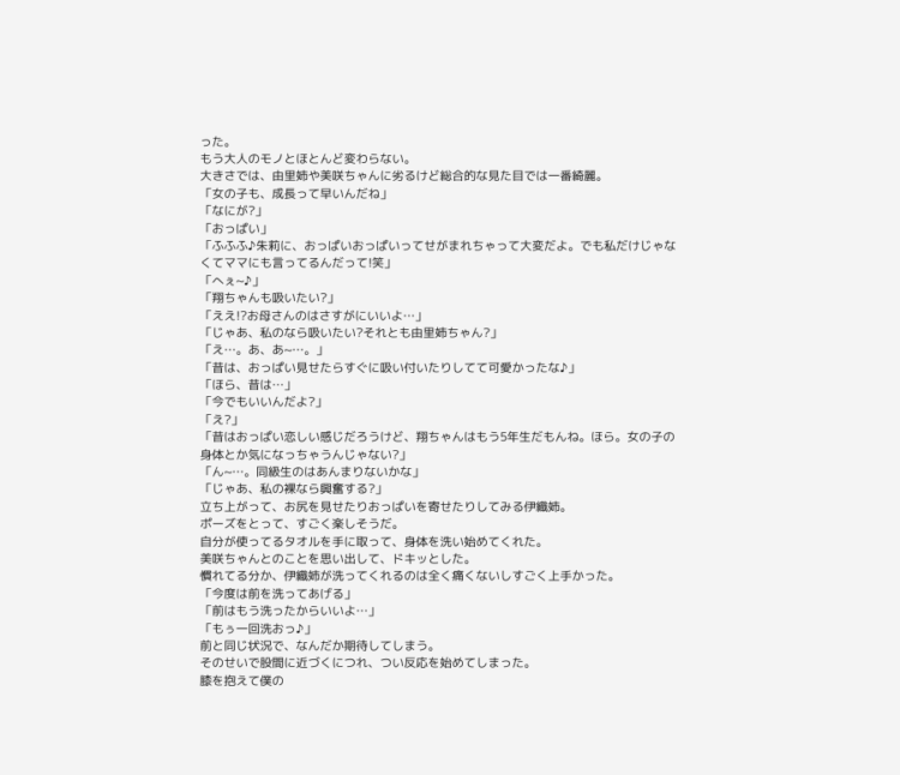った。
もう大人のモノとほとんど変わらない。
大きさでは、由里姉や美咲ちゃんに劣るけど総合的な見た目では一番綺麗。
「女の子も、成長って早いんだね」
「なにが?」
「おっぱい」
「ふふふ♪朱莉に、おっぱいおっぱいってせがまれちゃって大変だよ。でも私だけじゃなくてママにも言ってるんだって!笑」
「へぇ~♪」
「翔ちゃんも吸いたい?」
「ええ!?お母さんのはさすがにいいよ…」
「じゃあ、私のなら吸いたい?それとも由里姉ちゃん?」
「え…。あ、あ~…。」
「昔は、おっぱい見せたらすぐに吸い付いたりしてて可愛かったな♪」
「ほら、昔は…」
「今でもいいんだよ?」
「え?」
「昔はおっぱい恋しい感じだろうけど、翔ちゃんはもう5年生だもんね。ほら。女の子の身体とか気になっちゃうんじゃない?」
「ん~…。同級生のはあんまりないかな」
「じゃあ、私の裸なら興奮する?」
立ち上がって、お尻を見せたりおっぱいを寄せたりしてみる伊織姉。
ポーズをとって、すごく楽しそうだ。
自分が使ってるタオルを手に取って、身体を洗い始めてくれた。
美咲ちゃんとのことを思い出して、ドキッとした。
慣れてる分か、伊織姉が洗ってくれるのは全く痛くないしすごく上手かった。
「今度は前を洗ってあげる」
「前はもう洗ったからいいよ…」
「もぅ一回洗おっ♪」
前と同じ状況で、なんだか期待してしまう。
そのせいで股間に近づくにつれ、つい反応を始めてしまった。
膝を抱えて僕の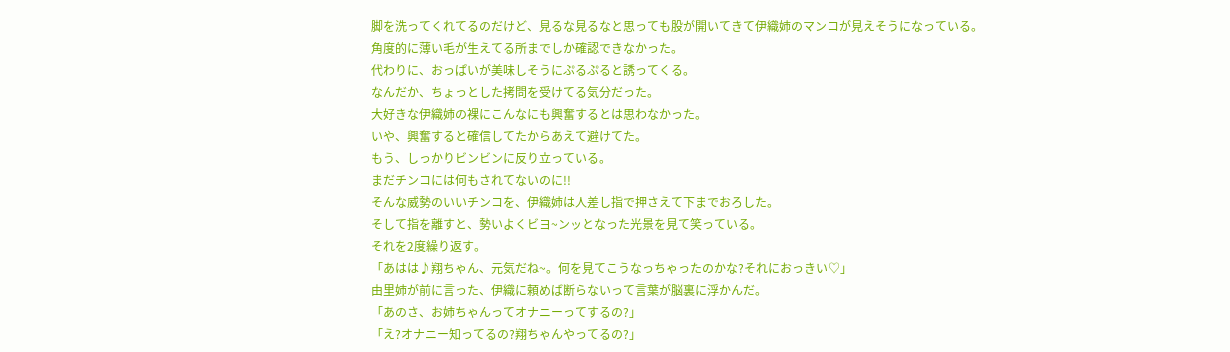脚を洗ってくれてるのだけど、見るな見るなと思っても股が開いてきて伊織姉のマンコが見えそうになっている。
角度的に薄い毛が生えてる所までしか確認できなかった。
代わりに、おっぱいが美味しそうにぷるぷると誘ってくる。
なんだか、ちょっとした拷問を受けてる気分だった。
大好きな伊織姉の裸にこんなにも興奮するとは思わなかった。
いや、興奮すると確信してたからあえて避けてた。
もう、しっかりビンビンに反り立っている。
まだチンコには何もされてないのに!!
そんな威勢のいいチンコを、伊織姉は人差し指で押さえて下までおろした。
そして指を離すと、勢いよくビヨ~ンッとなった光景を見て笑っている。
それを2度繰り返す。
「あはは♪翔ちゃん、元気だね~。何を見てこうなっちゃったのかな?それにおっきい♡」
由里姉が前に言った、伊織に頼めば断らないって言葉が脳裏に浮かんだ。
「あのさ、お姉ちゃんってオナニーってするの?」
「え?オナニー知ってるの?翔ちゃんやってるの?」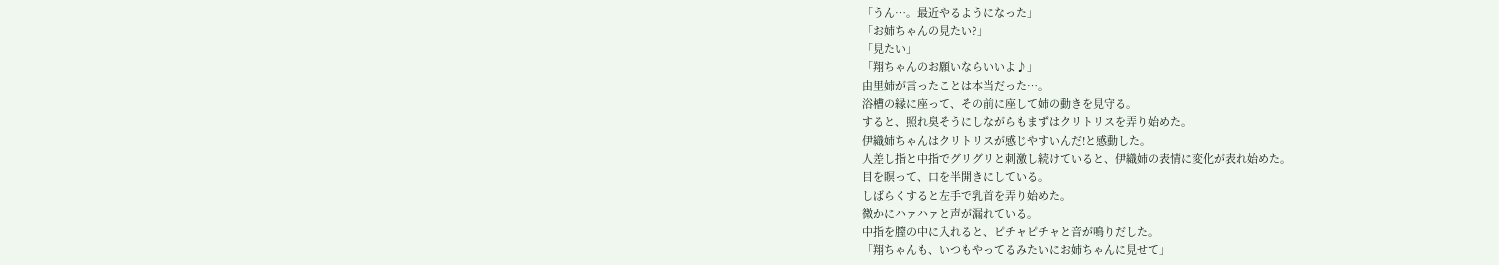「うん…。最近やるようになった」
「お姉ちゃんの見たい?」
「見たい」
「翔ちゃんのお願いならいいよ♪」
由里姉が言ったことは本当だった…。
浴槽の縁に座って、その前に座して姉の動きを見守る。
すると、照れ臭そうにしながらもまずはクリトリスを弄り始めた。
伊織姉ちゃんはクリトリスが感じやすいんだ!と感動した。
人差し指と中指でグリグリと刺激し続けていると、伊織姉の表情に変化が表れ始めた。
目を瞑って、口を半開きにしている。
しばらくすると左手で乳首を弄り始めた。
微かにハァハァと声が漏れている。
中指を膣の中に入れると、ピチャピチャと音が鳴りだした。
「翔ちゃんも、いつもやってるみたいにお姉ちゃんに見せて」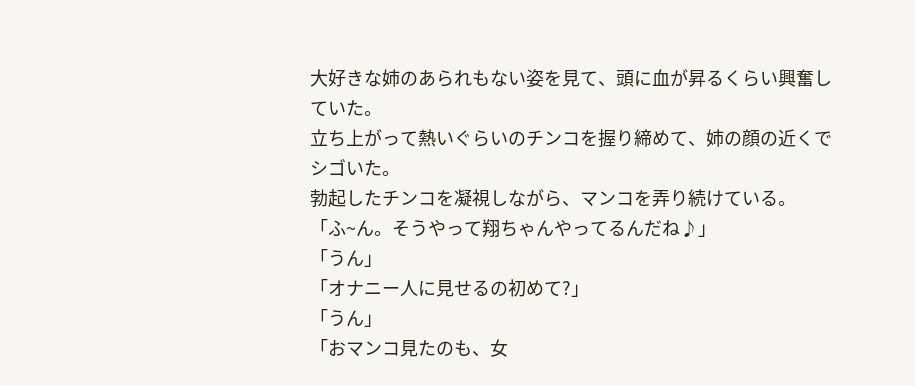大好きな姉のあられもない姿を見て、頭に血が昇るくらい興奮していた。
立ち上がって熱いぐらいのチンコを握り締めて、姉の顔の近くでシゴいた。
勃起したチンコを凝視しながら、マンコを弄り続けている。
「ふ~ん。そうやって翔ちゃんやってるんだね♪」
「うん」
「オナニー人に見せるの初めて?」
「うん」
「おマンコ見たのも、女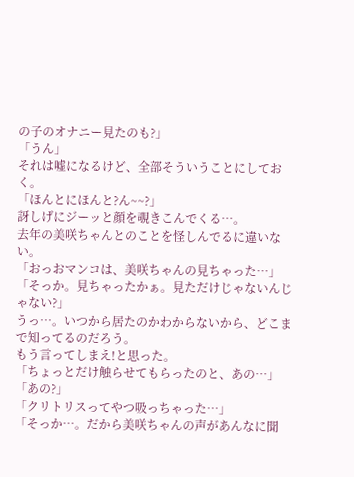の子のオナニー見たのも?」
「うん」
それは嘘になるけど、全部そういうことにしておく。
「ほんとにほんと?ん~~?」
訝しげにジーッと顔を覗きこんでくる…。
去年の美咲ちゃんとのことを怪しんでるに違いない。
「おっおマンコは、美咲ちゃんの見ちゃった…」
「そっか。見ちゃったかぁ。見ただけじゃないんじゃない?」
うっ…。いつから居たのかわからないから、どこまで知ってるのだろう。
もう言ってしまえ!と思った。
「ちょっとだけ触らせてもらったのと、あの…」
「あの?」
「クリトリスってやつ吸っちゃった…」
「そっか…。だから美咲ちゃんの声があんなに聞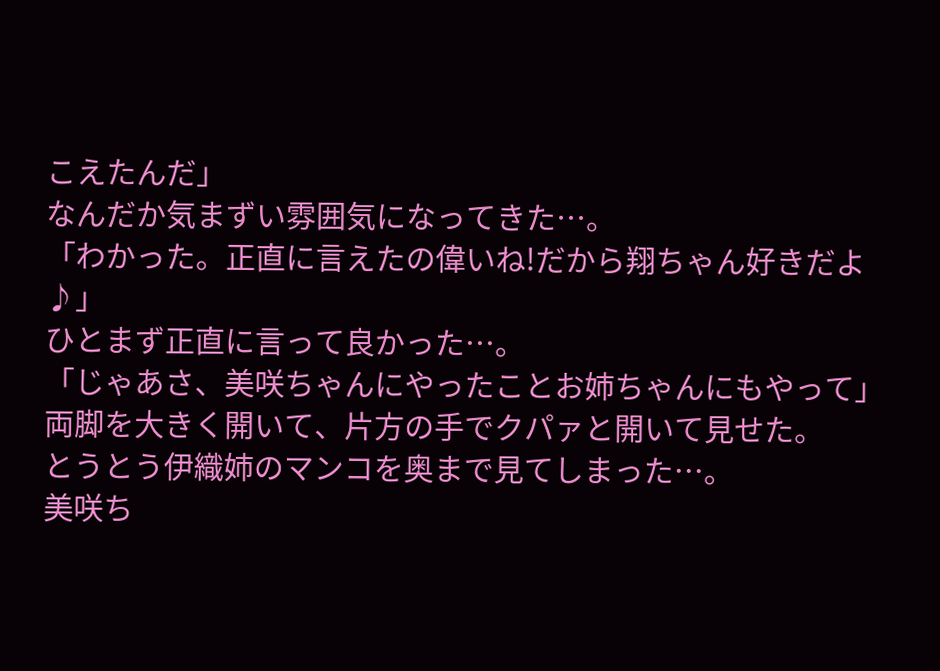こえたんだ」
なんだか気まずい雰囲気になってきた…。
「わかった。正直に言えたの偉いね!だから翔ちゃん好きだよ♪」
ひとまず正直に言って良かった…。
「じゃあさ、美咲ちゃんにやったことお姉ちゃんにもやって」
両脚を大きく開いて、片方の手でクパァと開いて見せた。
とうとう伊織姉のマンコを奥まで見てしまった…。
美咲ち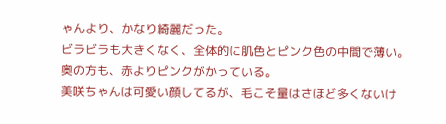ゃんより、かなり綺麗だった。
ビラビラも大きくなく、全体的に肌色とピンク色の中間で薄い。
奥の方も、赤よりピンクがかっている。
美咲ちゃんは可愛い顔してるが、毛こそ量はさほど多くないけ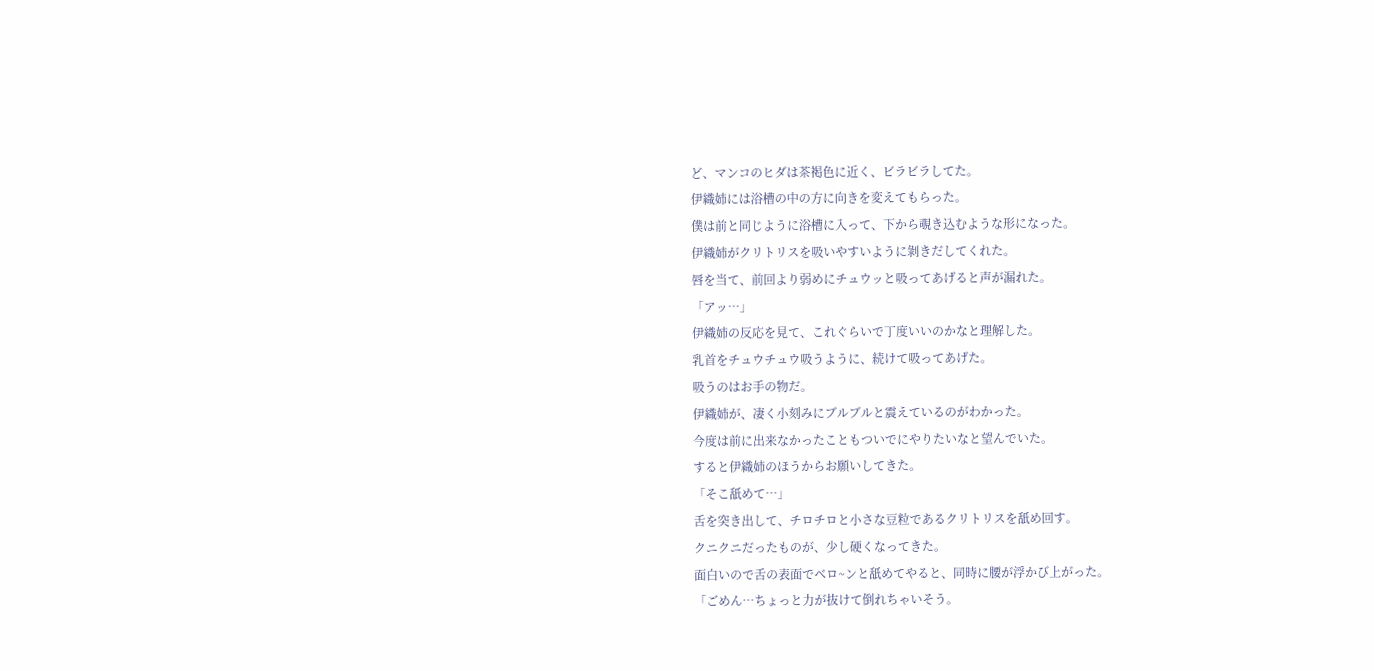ど、マンコのヒダは茶褐色に近く、ビラビラしてた。
伊織姉には浴槽の中の方に向きを変えてもらった。
僕は前と同じように浴槽に入って、下から覗き込むような形になった。
伊織姉がクリトリスを吸いやすいように剝きだしてくれた。
唇を当て、前回より弱めにチュウッと吸ってあげると声が漏れた。
「アッ…」
伊織姉の反応を見て、これぐらいで丁度いいのかなと理解した。
乳首をチュウチュウ吸うように、続けて吸ってあげた。
吸うのはお手の物だ。
伊織姉が、凄く小刻みにブルブルと震えているのがわかった。
今度は前に出来なかったこともついでにやりたいなと望んでいた。
すると伊織姉のほうからお願いしてきた。
「そこ舐めて…」
舌を突き出して、チロチロと小さな豆粒であるクリトリスを舐め回す。
クニクニだったものが、少し硬くなってきた。
面白いので舌の表面でベロ~ンと舐めてやると、同時に腰が浮かび上がった。
「ごめん…ちょっと力が抜けて倒れちゃいそう。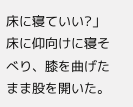床に寝ていい?」
床に仰向けに寝そべり、膝を曲げたまま股を開いた。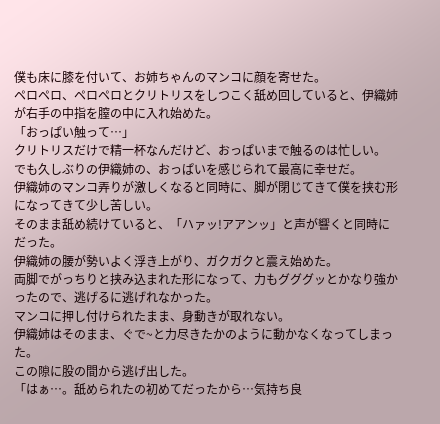僕も床に膝を付いて、お姉ちゃんのマンコに顔を寄せた。
ペロペロ、ペロペロとクリトリスをしつこく舐め回していると、伊織姉が右手の中指を膣の中に入れ始めた。
「おっぱい触って…」
クリトリスだけで精一杯なんだけど、おっぱいまで触るのは忙しい。
でも久しぶりの伊織姉の、おっぱいを感じられて最高に幸せだ。
伊織姉のマンコ弄りが激しくなると同時に、脚が閉じてきて僕を挟む形になってきて少し苦しい。
そのまま舐め続けていると、「ハァッ!アアンッ」と声が響くと同時にだった。
伊織姉の腰が勢いよく浮き上がり、ガクガクと震え始めた。
両脚でがっちりと挟み込まれた形になって、力もグググッとかなり強かったので、逃げるに逃げれなかった。
マンコに押し付けられたまま、身動きが取れない。
伊織姉はそのまま、ぐで~と力尽きたかのように動かなくなってしまった。
この隙に股の間から逃げ出した。
「はぁ…。舐められたの初めてだったから…気持ち良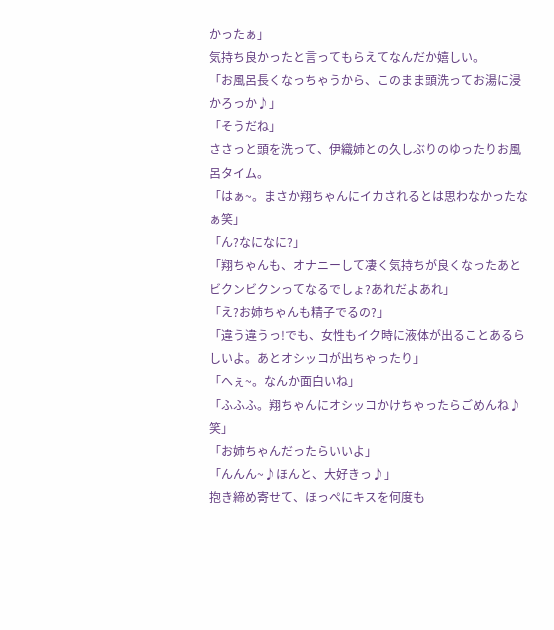かったぁ」
気持ち良かったと言ってもらえてなんだか嬉しい。
「お風呂長くなっちゃうから、このまま頭洗ってお湯に浸かろっか♪」
「そうだね」
ささっと頭を洗って、伊織姉との久しぶりのゆったりお風呂タイム。
「はぁ~。まさか翔ちゃんにイカされるとは思わなかったなぁ笑」
「ん?なになに?」
「翔ちゃんも、オナニーして凄く気持ちが良くなったあとビクンビクンってなるでしょ?あれだよあれ」
「え?お姉ちゃんも精子でるの?」
「違う違うっ!でも、女性もイク時に液体が出ることあるらしいよ。あとオシッコが出ちゃったり」
「へぇ~。なんか面白いね」
「ふふふ。翔ちゃんにオシッコかけちゃったらごめんね♪笑」
「お姉ちゃんだったらいいよ」
「んんん~♪ほんと、大好きっ♪」
抱き締め寄せて、ほっぺにキスを何度も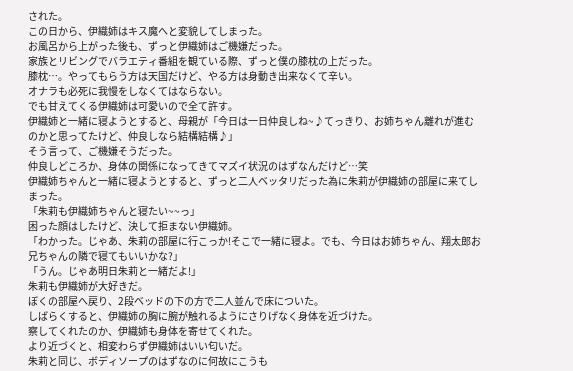された。
この日から、伊織姉はキス魔へと変貌してしまった。
お風呂から上がった後も、ずっと伊織姉はご機嫌だった。
家族とリビングでバラエティ番組を観ている際、ずっと僕の膝枕の上だった。
膝枕…。やってもらう方は天国だけど、やる方は身動き出来なくて辛い。
オナラも必死に我慢をしなくてはならない。
でも甘えてくる伊織姉は可愛いので全て許す。
伊織姉と一緒に寝ようとすると、母親が「今日は一日仲良しね~♪てっきり、お姉ちゃん離れが進むのかと思ってたけど、仲良しなら結構結構♪」
そう言って、ご機嫌そうだった。
仲良しどころか、身体の関係になってきてマズイ状況のはずなんだけど…笑
伊織姉ちゃんと一緒に寝ようとすると、ずっと二人ベッタリだった為に朱莉が伊織姉の部屋に来てしまった。
「朱莉も伊織姉ちゃんと寝たい~~っ」
困った顔はしたけど、決して拒まない伊織姉。
「わかった。じゃあ、朱莉の部屋に行こっか!そこで一緒に寝よ。でも、今日はお姉ちゃん、翔太郎お兄ちゃんの隣で寝てもいいかな?」
「うん。じゃあ明日朱莉と一緒だよ!」
朱莉も伊織姉が大好きだ。
ぼくの部屋へ戻り、2段ベッドの下の方で二人並んで床についた。
しばらくすると、伊織姉の胸に腕が触れるようにさりげなく身体を近づけた。
察してくれたのか、伊織姉も身体を寄せてくれた。
より近づくと、相変わらず伊織姉はいい匂いだ。
朱莉と同じ、ボディソープのはずなのに何故にこうも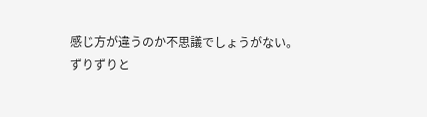感じ方が違うのか不思議でしょうがない。
ずりずりと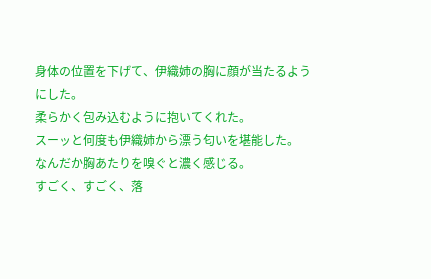身体の位置を下げて、伊織姉の胸に顔が当たるようにした。
柔らかく包み込むように抱いてくれた。
スーッと何度も伊織姉から漂う匂いを堪能した。
なんだか胸あたりを嗅ぐと濃く感じる。
すごく、すごく、落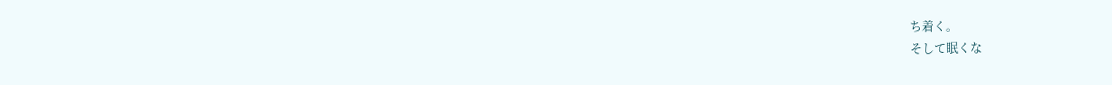ち着く。
そして眠くな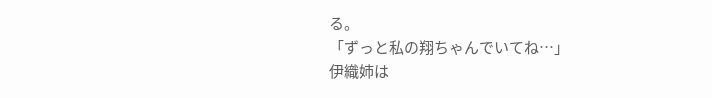る。
「ずっと私の翔ちゃんでいてね…」
伊織姉は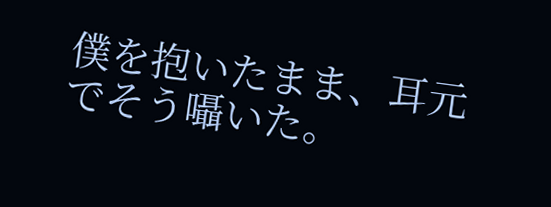僕を抱いたまま、耳元でそう囁いた。